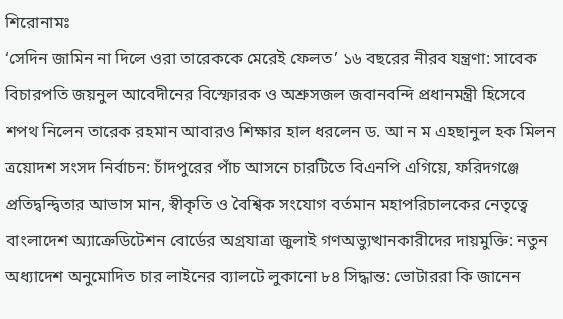শিরোনামঃ
‘সেদিন জামিন না দিলে ওরা তারেককে মেরেই ফেলত’ ১৬ বছরের নীরব যন্ত্রণা: সাবেক বিচারপতি জয়নুল আবেদীনের বিস্ফোরক ও অশ্রুসজল জবানবন্দি প্রধানমন্ত্রী হিসেবে শপথ নিলেন তারেক রহমান আবারও শিক্ষার হাল ধরলেন ড. আ ন ম এহছানুল হক মিলন ত্রয়োদশ সংসদ নির্বাচন: চাঁদপুরের পাঁচ আসনে চারটিতে বিএনপি এগিয়ে, ফরিদগঞ্জে প্রতিদ্বন্দ্বিতার আভাস মান, স্বীকৃতি ও বৈশ্বিক সংযোগ বর্তমান মহাপরিচালকের নেতৃত্বে বাংলাদেশ অ্যাক্রেডিটেশন বোর্ডের অগ্রযাত্রা জুলাই গণঅভ্যুত্থানকারীদের দায়মুক্তি: নতুন অধ্যাদেশ অনুমোদিত চার লাইনের ব্যালটে লুকানো ৮৪ সিদ্ধান্ত: ভোটাররা কি জানেন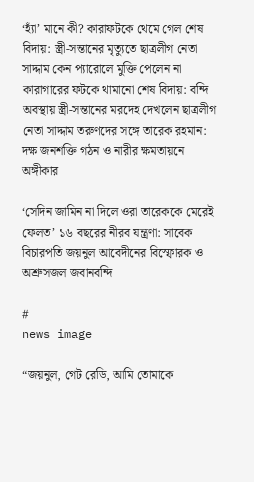‘হ্যাঁ’ মানে কী? কারাফটকে থেমে গেল শেষ বিদায়: স্ত্রী-সন্তানের মৃত্যুতে ছাত্রলীগ নেতা সাদ্দাম কেন প্যারোলে মুক্তি পেলেন না কারাগারের ফটকে থামানো শেষ বিদায়: বন্দি অবস্থায় স্ত্রী-সন্তানের মরদেহ দেখলেন ছাত্রলীগ নেতা সাদ্দাম তরুণদের সঙ্গে তারেক রহমান: দক্ষ জনশক্তি গঠন ও নারীর ক্ষমতায়নে অঙ্গীকার

‘সেদিন জামিন না দিলে ওরা তারেককে মেরেই ফেলত’ ১৬ বছরের নীরব যন্ত্রণা: সাবেক বিচারপতি জয়নুল আবেদীনের বিস্ফোরক ও অশ্রুসজল জবানবন্দি

#
news image

“জয়নুল, গেট রেডি, আমি তোমাকে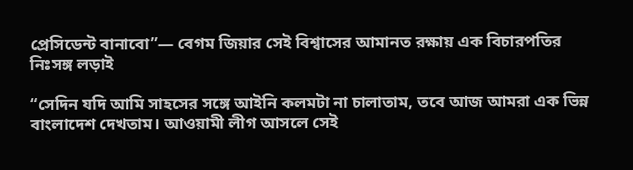প্রেসিডেন্ট বানাবো”— বেগম জিয়ার সেই বিশ্বাসের আমানত রক্ষায় এক বিচারপতির নিঃসঙ্গ লড়াই

“সেদিন যদি আমি সাহসের সঙ্গে আইনি কলমটা না চালাতাম, তবে আজ আমরা এক ভিন্ন বাংলাদেশ দেখতাম। আওয়ামী লীগ আসলে সেই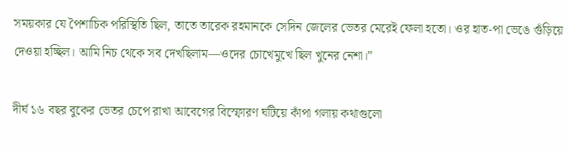সময়কার যে পৈশাচিক পরিস্থিতি ছিল, তাতে তারেক রহমানকে সেদিন জেলের ভেতর মেরেই ফেলা হতো। ওর হাত-পা ভেঙে গুঁড়িয়ে দেওয়া হচ্ছিল। আমি নিচ থেকে সব দেখছিলাম—ওদের চোখেমুখে ছিল খুনের নেশা।”

দীর্ঘ ১৬ বছর বুকের ভেতর চেপে রাখা আবেগের বিস্ফোরণ ঘটিয়ে কাঁপা গলায় কথাগুলো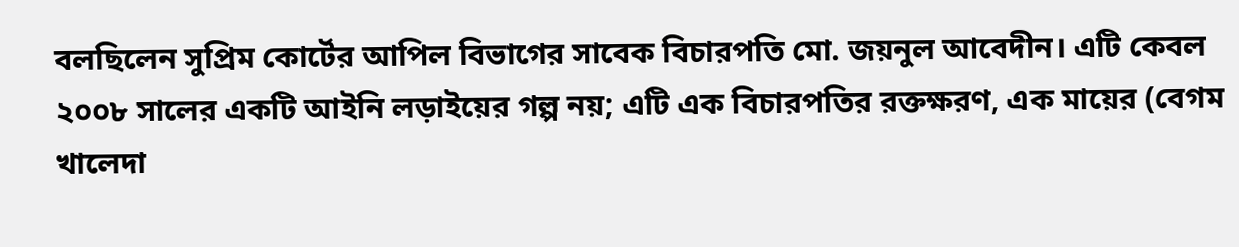বলছিলেন সুপ্রিম কোর্টের আপিল বিভাগের সাবেক বিচারপতি মো. জয়নুল আবেদীন। এটি কেবল ২০০৮ সালের একটি আইনি লড়াইয়ের গল্প নয়; এটি এক বিচারপতির রক্তক্ষরণ, এক মায়ের (বেগম খালেদা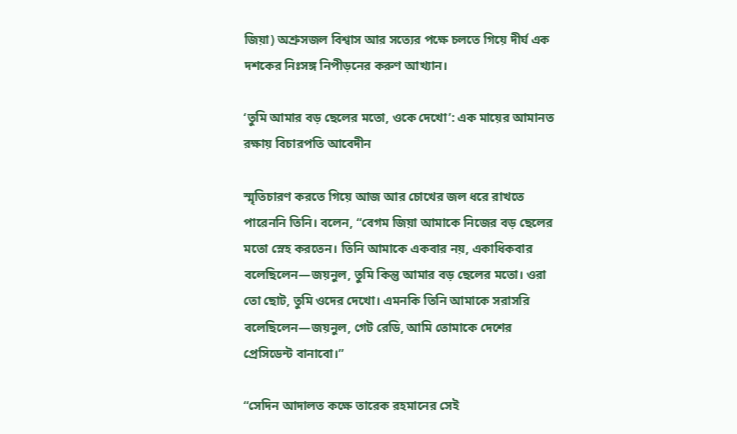জিয়া) অশ্রুসজল বিশ্বাস আর সত্যের পক্ষে চলতে গিয়ে দীর্ঘ এক দশকের নিঃসঙ্গ নিপীড়নের করুণ আখ্যান।

‘তুমি আমার বড় ছেলের মতো, ওকে দেখো’: এক মায়ের আমানত রক্ষায় বিচারপতি আবেদীন

স্মৃতিচারণ করতে গিয়ে আজ আর চোখের জল ধরে রাখতে পারেননি তিনি। বলেন, “বেগম জিয়া আমাকে নিজের বড় ছেলের মতো স্নেহ করতেন। তিনি আমাকে একবার নয়, একাধিকবার বলেছিলেন—জয়নুল, তুমি কিন্তু আমার বড় ছেলের মতো। ওরা তো ছোট, তুমি ওদের দেখো। এমনকি তিনি আমাকে সরাসরি বলেছিলেন—জয়নুল, গেট রেডি, আমি তোমাকে দেশের প্রেসিডেন্ট বানাবো।”

“সেদিন আদালত কক্ষে তারেক রহমানের সেই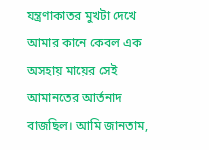যন্ত্রণাকাতর মুখটা দেখে আমার কানে কেবল এক অসহায় মায়ের সেই আমানতের আর্তনাদ বাজছিল। আমি জানতাম,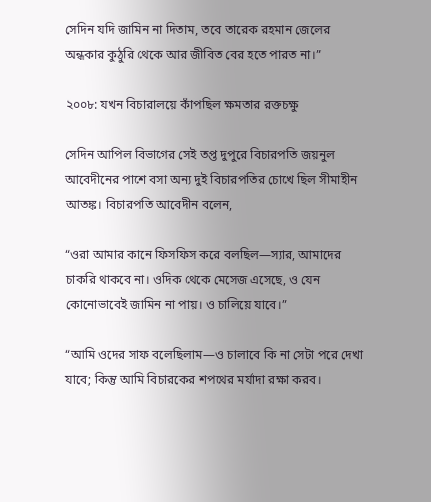সেদিন যদি জামিন না দিতাম, তবে তারেক রহমান জেলের অন্ধকার কুঠুরি থেকে আর জীবিত বের হতে পারত না।”

২০০৮: যখন বিচারালয়ে কাঁপছিল ক্ষমতার রক্তচক্ষু

সেদিন আপিল বিভাগের সেই তপ্ত দুপুরে বিচারপতি জয়নুল আবেদীনের পাশে বসা অন্য দুই বিচারপতির চোখে ছিল সীমাহীন আতঙ্ক। বিচারপতি আবেদীন বলেন,

“ওরা আমার কানে ফিসফিস করে বলছিল—স্যার, আমাদের চাকরি থাকবে না। ওদিক থেকে মেসেজ এসেছে, ও যেন কোনোভাবেই জামিন না পায়। ও চালিয়ে যাবে।”

“আমি ওদের সাফ বলেছিলাম—ও চালাবে কি না সেটা পরে দেখা যাবে; কিন্তু আমি বিচারকের শপথের মর্যাদা রক্ষা করব।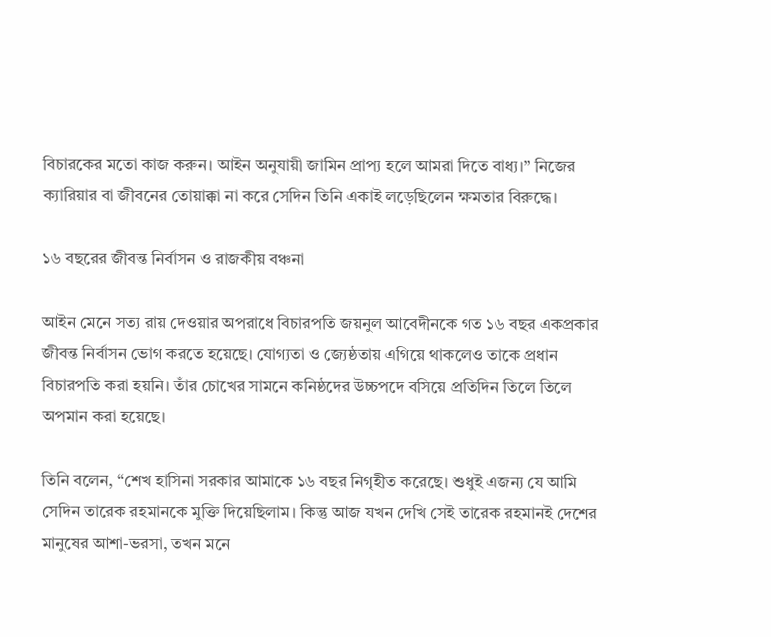বিচারকের মতো কাজ করুন। আইন অনুযায়ী জামিন প্রাপ্য হলে আমরা দিতে বাধ্য।” নিজের ক্যারিয়ার বা জীবনের তোয়াক্কা না করে সেদিন তিনি একাই লড়েছিলেন ক্ষমতার বিরুদ্ধে।

১৬ বছরের জীবন্ত নির্বাসন ও রাজকীয় বঞ্চনা

আইন মেনে সত্য রায় দেওয়ার অপরাধে বিচারপতি জয়নুল আবেদীনকে গত ১৬ বছর একপ্রকার জীবন্ত নির্বাসন ভোগ করতে হয়েছে। যোগ্যতা ও জ্যেষ্ঠতায় এগিয়ে থাকলেও তাকে প্রধান বিচারপতি করা হয়নি। তাঁর চোখের সামনে কনিষ্ঠদের উচ্চপদে বসিয়ে প্রতিদিন তিলে তিলে অপমান করা হয়েছে।

তিনি বলেন, “শেখ হাসিনা সরকার আমাকে ১৬ বছর নিগৃহীত করেছে। শুধুই এজন্য যে আমি সেদিন তারেক রহমানকে মুক্তি দিয়েছিলাম। কিন্তু আজ যখন দেখি সেই তারেক রহমানই দেশের মানুষের আশা-ভরসা, তখন মনে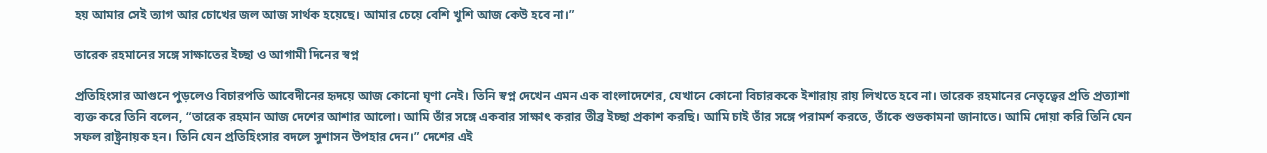হয় আমার সেই ত্যাগ আর চোখের জল আজ সার্থক হয়েছে। আমার চেয়ে বেশি খুশি আজ কেউ হবে না।”

তারেক রহমানের সঙ্গে সাক্ষাতের ইচ্ছা ও আগামী দিনের স্বপ্ন

প্রতিহিংসার আগুনে পুড়লেও বিচারপতি আবেদীনের হৃদয়ে আজ কোনো ঘৃণা নেই। তিনি স্বপ্ন দেখেন এমন এক বাংলাদেশের, যেখানে কোনো বিচারককে ইশারায় রায় লিখতে হবে না। তারেক রহমানের নেতৃত্বের প্রতি প্রত্যাশা ব্যক্ত করে তিনি বলেন, “তারেক রহমান আজ দেশের আশার আলো। আমি তাঁর সঙ্গে একবার সাক্ষাৎ করার তীব্র ইচ্ছা প্রকাশ করছি। আমি চাই তাঁর সঙ্গে পরামর্শ করতে, তাঁকে শুভকামনা জানাতে। আমি দোয়া করি তিনি যেন সফল রাষ্ট্রনায়ক হন। তিনি যেন প্রতিহিংসার বদলে সুশাসন উপহার দেন।” দেশের এই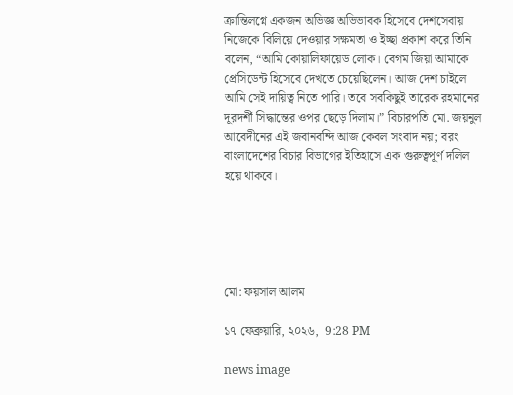ক্রান্তিলগ্নে একজন অভিজ্ঞ অভিভাবক হিসেবে দেশসেবায় নিজেকে বিলিয়ে দেওয়ার সক্ষমতা ও ইচ্ছা প্রকাশ করে তিনি বলেন, “আমি কোয়ালিফায়েড লোক। বেগম জিয়া আমাকে প্রেসিডেন্ট হিসেবে দেখতে চেয়েছিলেন। আজ দেশ চাইলে আমি সেই দায়িত্ব নিতে পারি। তবে সবকিছুই তারেক রহমানের দূরদর্শী সিদ্ধান্তের ওপর ছেড়ে দিলাম।” বিচারপতি মো. জয়নুল আবেদীনের এই জবানবন্দি আজ কেবল সংবাদ নয়; বরং বাংলাদেশের বিচার বিভাগের ইতিহাসে এক গুরুত্বপূর্ণ দলিল হয়ে থাকবে।





মো: ফয়সাল আলম

১৭ ফেব্রুয়ারি, ২০২৬,  9:28 PM

news image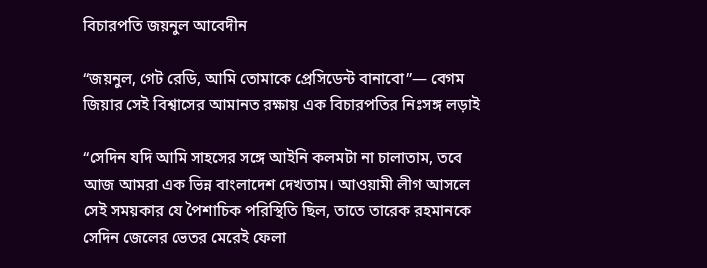বিচারপতি জয়নুল আবেদীন

“জয়নুল, গেট রেডি, আমি তোমাকে প্রেসিডেন্ট বানাবো”— বেগম জিয়ার সেই বিশ্বাসের আমানত রক্ষায় এক বিচারপতির নিঃসঙ্গ লড়াই

“সেদিন যদি আমি সাহসের সঙ্গে আইনি কলমটা না চালাতাম, তবে আজ আমরা এক ভিন্ন বাংলাদেশ দেখতাম। আওয়ামী লীগ আসলে সেই সময়কার যে পৈশাচিক পরিস্থিতি ছিল, তাতে তারেক রহমানকে সেদিন জেলের ভেতর মেরেই ফেলা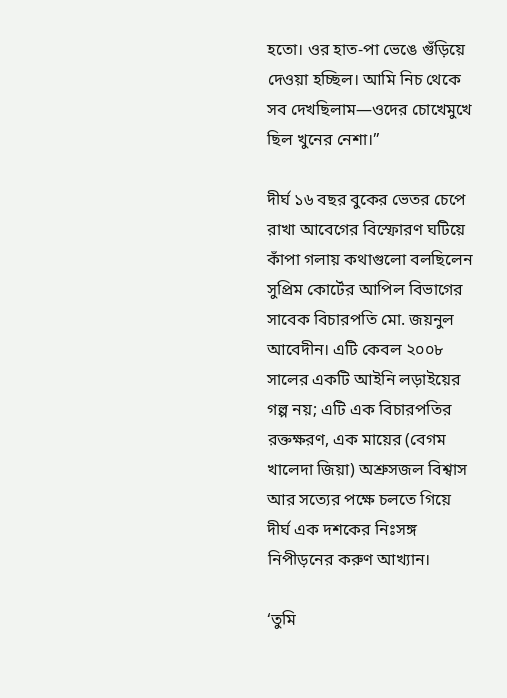হতো। ওর হাত-পা ভেঙে গুঁড়িয়ে দেওয়া হচ্ছিল। আমি নিচ থেকে সব দেখছিলাম—ওদের চোখেমুখে ছিল খুনের নেশা।”

দীর্ঘ ১৬ বছর বুকের ভেতর চেপে রাখা আবেগের বিস্ফোরণ ঘটিয়ে কাঁপা গলায় কথাগুলো বলছিলেন সুপ্রিম কোর্টের আপিল বিভাগের সাবেক বিচারপতি মো. জয়নুল আবেদীন। এটি কেবল ২০০৮ সালের একটি আইনি লড়াইয়ের গল্প নয়; এটি এক বিচারপতির রক্তক্ষরণ, এক মায়ের (বেগম খালেদা জিয়া) অশ্রুসজল বিশ্বাস আর সত্যের পক্ষে চলতে গিয়ে দীর্ঘ এক দশকের নিঃসঙ্গ নিপীড়নের করুণ আখ্যান।

‘তুমি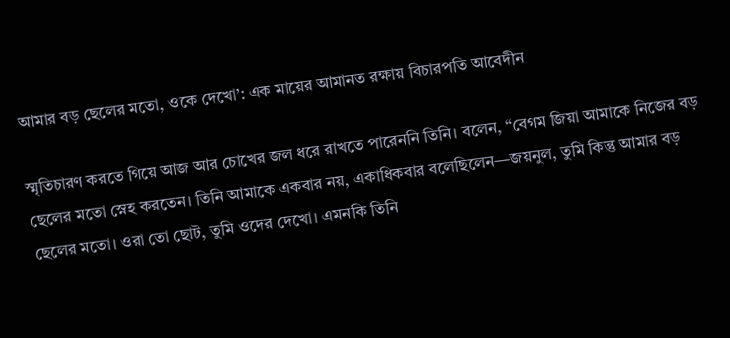আমার বড় ছেলের মতো, ওকে দেখো’: এক মায়ের আমানত রক্ষায় বিচারপতি আবেদীন

স্মৃতিচারণ করতে গিয়ে আজ আর চোখের জল ধরে রাখতে পারেননি তিনি। বলেন, “বেগম জিয়া আমাকে নিজের বড় ছেলের মতো স্নেহ করতেন। তিনি আমাকে একবার নয়, একাধিকবার বলেছিলেন—জয়নুল, তুমি কিন্তু আমার বড় ছেলের মতো। ওরা তো ছোট, তুমি ওদের দেখো। এমনকি তিনি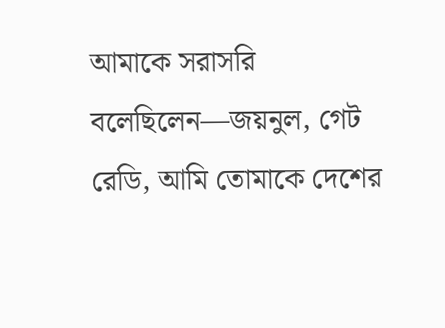আমাকে সরাসরি বলেছিলেন—জয়নুল, গেট রেডি, আমি তোমাকে দেশের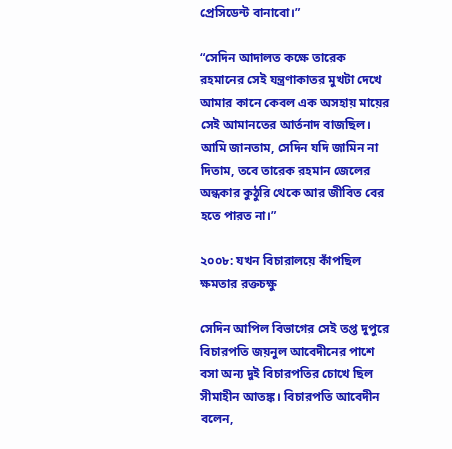প্রেসিডেন্ট বানাবো।”

“সেদিন আদালত কক্ষে তারেক রহমানের সেই যন্ত্রণাকাতর মুখটা দেখে আমার কানে কেবল এক অসহায় মায়ের সেই আমানতের আর্তনাদ বাজছিল। আমি জানতাম, সেদিন যদি জামিন না দিতাম, তবে তারেক রহমান জেলের অন্ধকার কুঠুরি থেকে আর জীবিত বের হতে পারত না।”

২০০৮: যখন বিচারালয়ে কাঁপছিল ক্ষমতার রক্তচক্ষু

সেদিন আপিল বিভাগের সেই তপ্ত দুপুরে বিচারপতি জয়নুল আবেদীনের পাশে বসা অন্য দুই বিচারপতির চোখে ছিল সীমাহীন আতঙ্ক। বিচারপতি আবেদীন বলেন,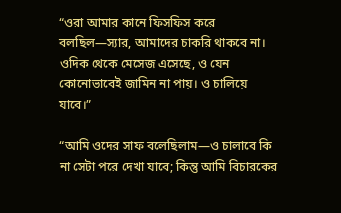“ওরা আমার কানে ফিসফিস করে বলছিল—স্যার, আমাদের চাকরি থাকবে না। ওদিক থেকে মেসেজ এসেছে, ও যেন কোনোভাবেই জামিন না পায়। ও চালিয়ে যাবে।”

“আমি ওদের সাফ বলেছিলাম—ও চালাবে কি না সেটা পরে দেখা যাবে; কিন্তু আমি বিচারকের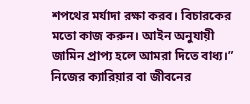শপথের মর্যাদা রক্ষা করব। বিচারকের মতো কাজ করুন। আইন অনুযায়ী জামিন প্রাপ্য হলে আমরা দিতে বাধ্য।” নিজের ক্যারিয়ার বা জীবনের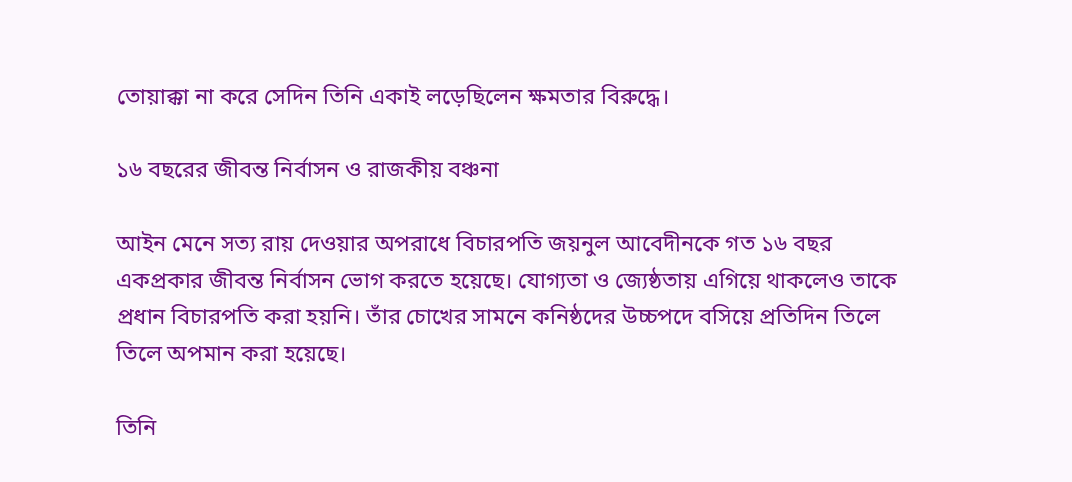তোয়াক্কা না করে সেদিন তিনি একাই লড়েছিলেন ক্ষমতার বিরুদ্ধে।

১৬ বছরের জীবন্ত নির্বাসন ও রাজকীয় বঞ্চনা

আইন মেনে সত্য রায় দেওয়ার অপরাধে বিচারপতি জয়নুল আবেদীনকে গত ১৬ বছর একপ্রকার জীবন্ত নির্বাসন ভোগ করতে হয়েছে। যোগ্যতা ও জ্যেষ্ঠতায় এগিয়ে থাকলেও তাকে প্রধান বিচারপতি করা হয়নি। তাঁর চোখের সামনে কনিষ্ঠদের উচ্চপদে বসিয়ে প্রতিদিন তিলে তিলে অপমান করা হয়েছে।

তিনি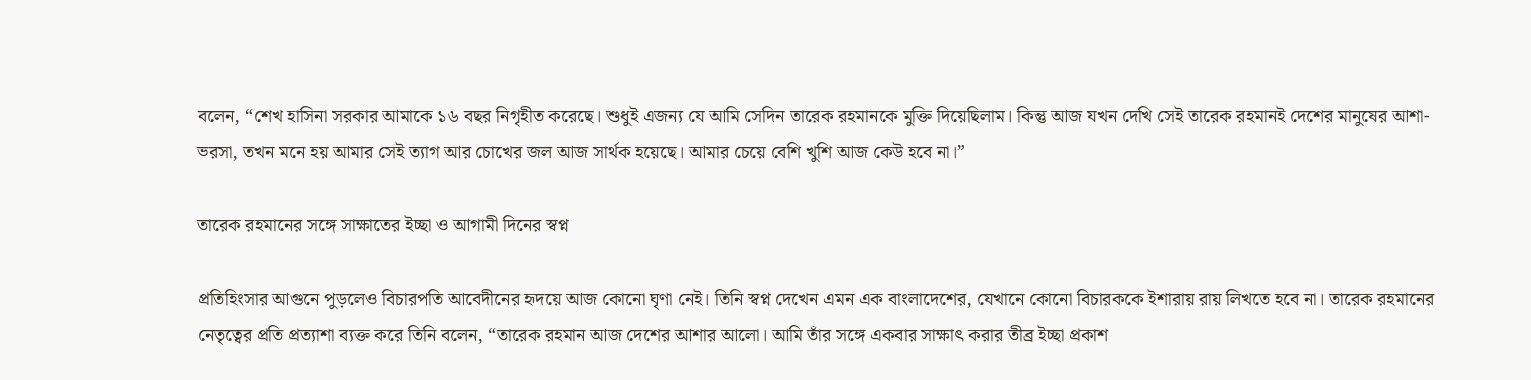বলেন, “শেখ হাসিনা সরকার আমাকে ১৬ বছর নিগৃহীত করেছে। শুধুই এজন্য যে আমি সেদিন তারেক রহমানকে মুক্তি দিয়েছিলাম। কিন্তু আজ যখন দেখি সেই তারেক রহমানই দেশের মানুষের আশা-ভরসা, তখন মনে হয় আমার সেই ত্যাগ আর চোখের জল আজ সার্থক হয়েছে। আমার চেয়ে বেশি খুশি আজ কেউ হবে না।”

তারেক রহমানের সঙ্গে সাক্ষাতের ইচ্ছা ও আগামী দিনের স্বপ্ন

প্রতিহিংসার আগুনে পুড়লেও বিচারপতি আবেদীনের হৃদয়ে আজ কোনো ঘৃণা নেই। তিনি স্বপ্ন দেখেন এমন এক বাংলাদেশের, যেখানে কোনো বিচারককে ইশারায় রায় লিখতে হবে না। তারেক রহমানের নেতৃত্বের প্রতি প্রত্যাশা ব্যক্ত করে তিনি বলেন, “তারেক রহমান আজ দেশের আশার আলো। আমি তাঁর সঙ্গে একবার সাক্ষাৎ করার তীব্র ইচ্ছা প্রকাশ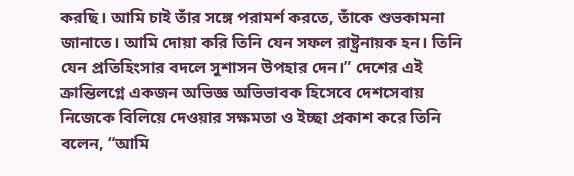করছি। আমি চাই তাঁর সঙ্গে পরামর্শ করতে, তাঁকে শুভকামনা জানাতে। আমি দোয়া করি তিনি যেন সফল রাষ্ট্রনায়ক হন। তিনি যেন প্রতিহিংসার বদলে সুশাসন উপহার দেন।” দেশের এই ক্রান্তিলগ্নে একজন অভিজ্ঞ অভিভাবক হিসেবে দেশসেবায় নিজেকে বিলিয়ে দেওয়ার সক্ষমতা ও ইচ্ছা প্রকাশ করে তিনি বলেন, “আমি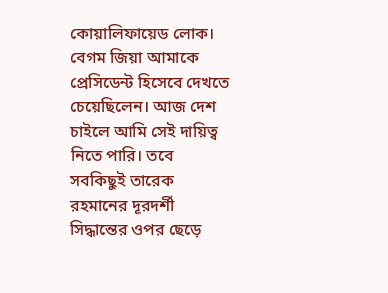কোয়ালিফায়েড লোক। বেগম জিয়া আমাকে প্রেসিডেন্ট হিসেবে দেখতে চেয়েছিলেন। আজ দেশ চাইলে আমি সেই দায়িত্ব নিতে পারি। তবে সবকিছুই তারেক রহমানের দূরদর্শী সিদ্ধান্তের ওপর ছেড়ে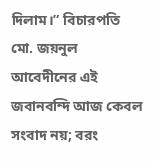দিলাম।” বিচারপতি মো. জয়নুল আবেদীনের এই জবানবন্দি আজ কেবল সংবাদ নয়; বরং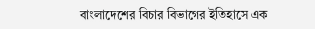বাংলাদেশের বিচার বিভাগের ইতিহাসে এক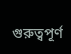গুরুত্বপূর্ণ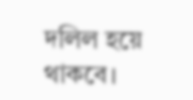দলিল হয়ে থাকবে।